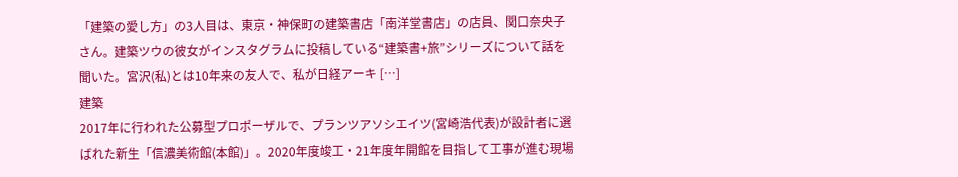「建築の愛し方」の3人目は、東京・神保町の建築書店「南洋堂書店」の店員、関口奈央子さん。建築ツウの彼女がインスタグラムに投稿している“建築書+旅”シリーズについて話を聞いた。宮沢(私)とは10年来の友人で、私が日経アーキ […]
建築
2017年に行われた公募型プロポーザルで、プランツアソシエイツ(宮崎浩代表)が設計者に選ばれた新生「信濃美術館(本館)」。2020年度竣工・21年度年開館を目指して工事が進む現場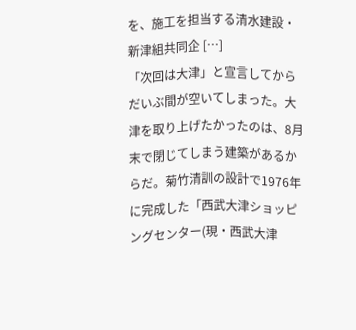を、施工を担当する清水建設・新津組共同企 […]
「次回は大津」と宣言してからだいぶ間が空いてしまった。大津を取り上げたかったのは、8月末で閉じてしまう建築があるからだ。菊竹清訓の設計で1976年に完成した「西武大津ショッピングセンター(現・西武大津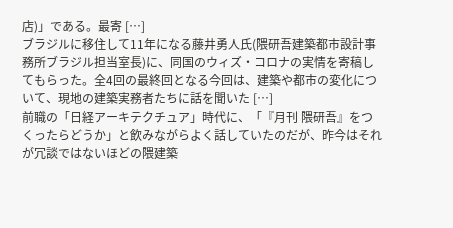店)」である。最寄 […]
ブラジルに移住して11年になる藤井勇人氏(隈研吾建築都市設計事務所ブラジル担当室長)に、同国のウィズ・コロナの実情を寄稿してもらった。全4回の最終回となる今回は、建築や都市の変化について、現地の建築実務者たちに話を聞いた […]
前職の「日経アーキテクチュア」時代に、「『月刊 隈研吾』をつくったらどうか」と飲みながらよく話していたのだが、昨今はそれが冗談ではないほどの隈建築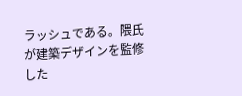ラッシュである。隈氏が建築デザインを監修した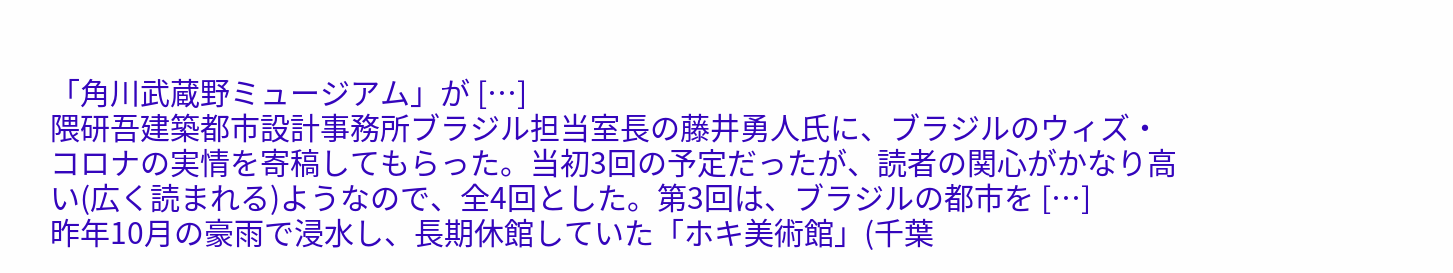「角川武蔵野ミュージアム」が […]
隈研吾建築都市設計事務所ブラジル担当室長の藤井勇人氏に、ブラジルのウィズ・コロナの実情を寄稿してもらった。当初3回の予定だったが、読者の関心がかなり高い(広く読まれる)ようなので、全4回とした。第3回は、ブラジルの都市を […]
昨年10月の豪雨で浸水し、長期休館していた「ホキ美術館」(千葉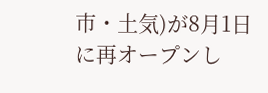市・土気)が8月1日に再オープンし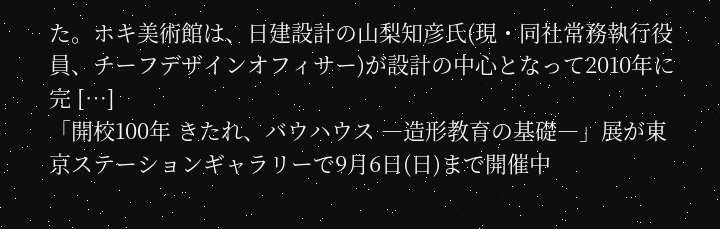た。ホキ美術館は、日建設計の山梨知彦氏(現・同社常務執行役員、チーフデザインオフィサー)が設計の中心となって2010年に完 […]
「開校100年 きたれ、バウハウス ―造形教育の基礎―」展が東京ステーションギャラリーで9月6日(日)まで開催中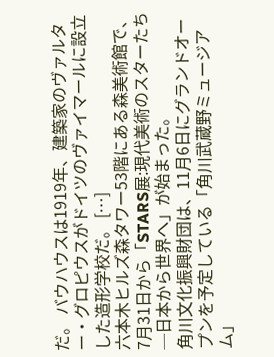だ。 バウハウスは1919年、建築家のヴァルター・グロピウスがドイツのヴァイマールに設立した造形学校だ。 […]
六本木ヒルズ森タワー53階にある森美術館で、7月31日から「STARS展:現代美術のスターたち─日本から世界へ」が始まった。
角川文化振興財団は、11月6日にグランドオープンを予定している「角川武蔵野ミュージアム」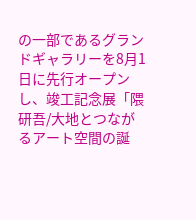の一部であるグランドギャラリーを8月1日に先行オープンし、竣工記念展「隈研吾/大地とつながるアート空間の誕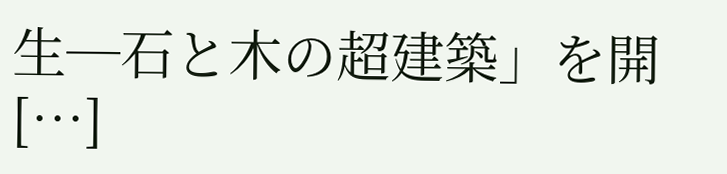生─石と木の超建築」を開 […]